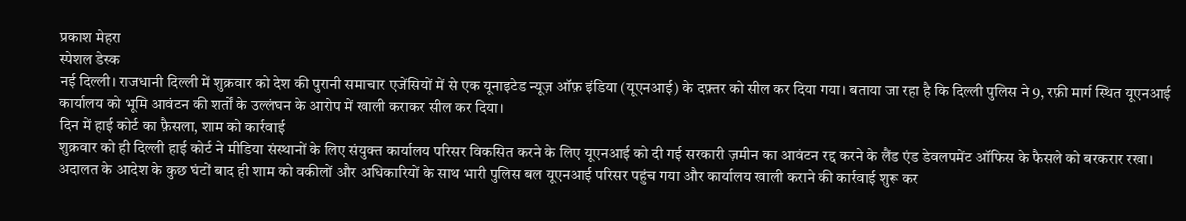प्रकाश मेहरा
स्पेशल डेस्क
नई दिल्ली। राजधानी दिल्ली में शुक्रवार को देश की पुरानी समाचार एजेंसियों में से एक यूनाइटेड न्यूज़ ऑफ़ इंडिया (यूएनआई) के दफ़्तर को सील कर दिया गया। बताया जा रहा है कि दिल्ली पुलिस ने 9, रफ़ी मार्ग स्थित यूएनआई कार्यालय को भूमि आवंटन की शर्तों के उल्लंघन के आरोप में खाली कराकर सील कर दिया।
दिन में हाई कोर्ट का फ़ैसला, शाम को कार्रवाई
शुक्रवार को ही दिल्ली हाई कोर्ट ने मीडिया संस्थानों के लिए संयुक्त कार्यालय परिसर विकसित करने के लिए यूएनआई को दी गई सरकारी ज़मीन का आवंटन रद्द करने के लैंड एंड डेवलपमेंट ऑफिस के फैसले को बरकरार रखा। अदालत के आदेश के कुछ घंटों बाद ही शाम को वकीलों और अधिकारियों के साथ भारी पुलिस बल यूएनआई परिसर पहुंच गया और कार्यालय खाली कराने की कार्रवाई शुरू कर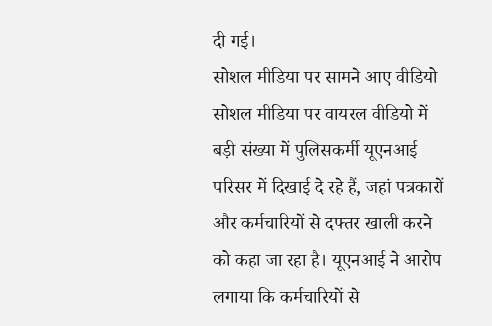दी गई।
सोशल मीडिया पर सामने आए वीडियो
सोशल मीडिया पर वायरल वीडियो में बड़ी संख्या में पुलिसकर्मी यूएनआई परिसर में दिखाई दे रहे हैं, जहां पत्रकारों और कर्मचारियों से दफ्तर खाली करने को कहा जा रहा है। यूएनआई ने आरोप लगाया कि कर्मचारियों से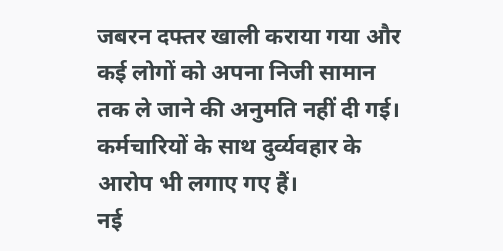जबरन दफ्तर खाली कराया गया और कई लोगों को अपना निजी सामान तक ले जाने की अनुमति नहीं दी गई। कर्मचारियों के साथ दुर्व्यवहार के आरोप भी लगाए गए हैं।
नई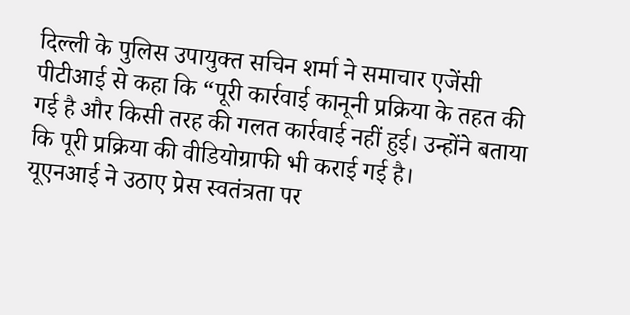दिल्ली के पुलिस उपायुक्त सचिन शर्मा ने समाचार एजेंसी पीटीआई से कहा कि “पूरी कार्रवाई कानूनी प्रक्रिया के तहत की गई है और किसी तरह की गलत कार्रवाई नहीं हुई। उन्होंने बताया कि पूरी प्रक्रिया की वीडियोग्राफी भी कराई गई है।
यूएनआई ने उठाए प्रेस स्वतंत्रता पर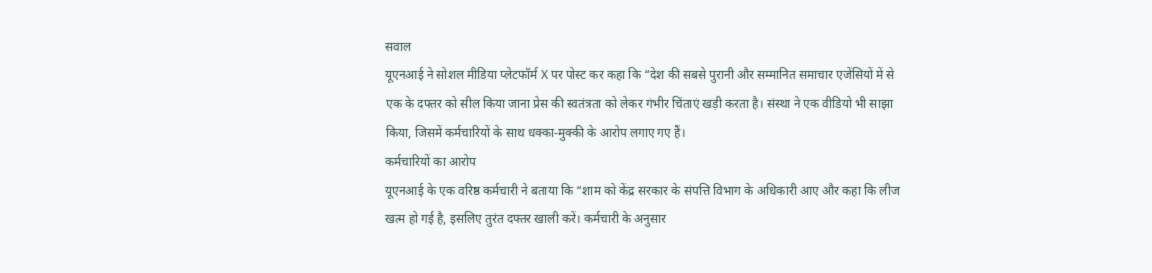सवाल
यूएनआई ने सोशल मीडिया प्लेटफॉर्म X पर पोस्ट कर कहा कि “देश की सबसे पुरानी और सम्मानित समाचार एजेंसियों में से एक के दफ्तर को सील किया जाना प्रेस की स्वतंत्रता को लेकर गंभीर चिंताएं खड़ी करता है। संस्था ने एक वीडियो भी साझा किया, जिसमें कर्मचारियों के साथ धक्का-मुक्की के आरोप लगाए गए हैं।
कर्मचारियों का आरोप
यूएनआई के एक वरिष्ठ कर्मचारी ने बताया कि “शाम को केंद्र सरकार के संपत्ति विभाग के अधिकारी आए और कहा कि लीज खत्म हो गई है, इसलिए तुरंत दफ्तर खाली करें। कर्मचारी के अनुसार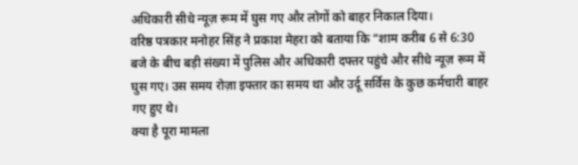अधिकारी सीधे न्यूज़ रूम में घुस गए और लोगों को बाहर निकाल दिया।
वरिष्ठ पत्रकार मनोहर सिंह ने प्रकाश मेहरा को बताया कि “शाम करीब 6 से 6:30 बजे के बीच बड़ी संख्या में पुलिस और अधिकारी दफ्तर पहुंचे और सीधे न्यूज़ रूम में घुस गए। उस समय रोज़ा इफ्तार का समय था और उर्दू सर्विस के कुछ कर्मचारी बाहर गए हुए थे।
क्या है पूरा मामला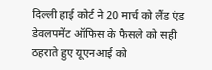दिल्ली हाई कोर्ट ने 20 मार्च को लैंड एंड डेवलपमेंट ऑफिस के फैसले को सही ठहराते हुए यूएनआई को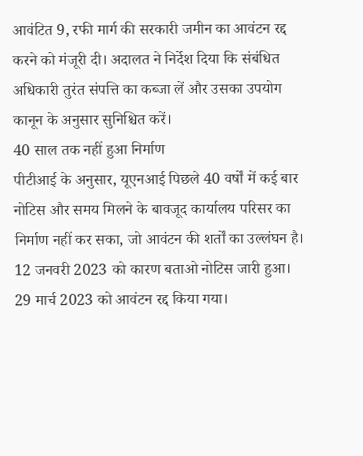आवंटित 9, रफी मार्ग की सरकारी जमीन का आवंटन रद्द करने को मंजूरी दी। अदालत ने निर्देश दिया कि संबंधित अधिकारी तुरंत संपत्ति का कब्जा लें और उसका उपयोग कानून के अनुसार सुनिश्चित करें।
40 साल तक नहीं हुआ निर्माण
पीटीआई के अनुसार, यूएनआई पिछले 40 वर्षों में कई बार नोटिस और समय मिलने के बावजूद कार्यालय परिसर का निर्माण नहीं कर सका, जो आवंटन की शर्तों का उल्लंघन है। 12 जनवरी 2023 को कारण बताओ नोटिस जारी हुआ। 29 मार्च 2023 को आवंटन रद्द किया गया।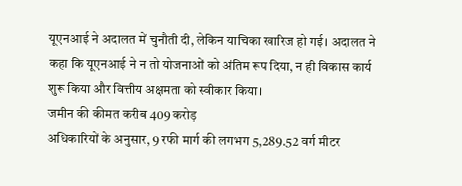यूएनआई ने अदालत में चुनौती दी, लेकिन याचिका खारिज हो गई। अदालत ने कहा कि यूएनआई ने न तो योजनाओं को अंतिम रूप दिया, न ही विकास कार्य शुरू किया और वित्तीय अक्षमता को स्वीकार किया।
जमीन की कीमत करीब 409 करोड़
अधिकारियों के अनुसार, 9 रफी मार्ग की लगभग 5,289.52 वर्ग मीटर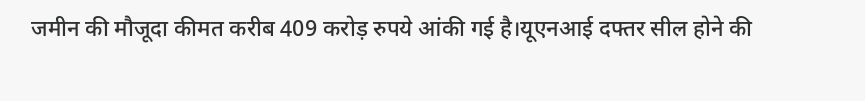जमीन की मौजूदा कीमत करीब 409 करोड़ रुपये आंकी गई है।यूएनआई दफ्तर सील होने की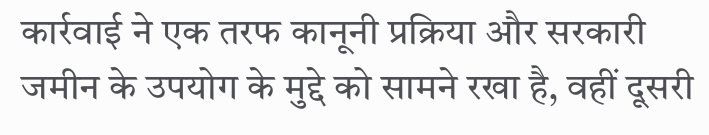कार्रवाई ने एक तरफ कानूनी प्रक्रिया और सरकारी जमीन के उपयोग के मुद्दे को सामने रखा है, वहीं दूसरी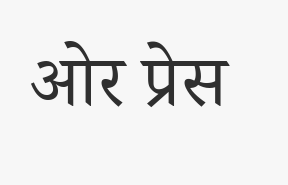ओर प्रेस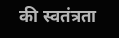की स्वतंत्रता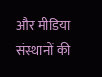और मीडिया संस्थानों की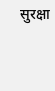सुरक्षा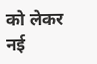को लेकर नई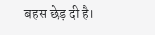बहस छेड़ दी है।